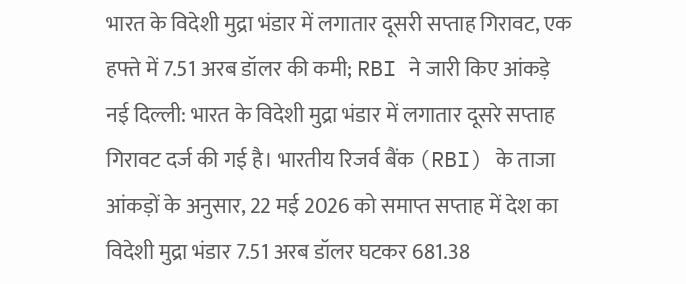भारत के विदेशी मुद्रा भंडार में लगातार दूसरी सप्ताह गिरावट, एक हफ्ते में 7.51 अरब डॉलर की कमी; RBI ने जारी किए आंकड़े
नई दिल्ली: भारत के विदेशी मुद्रा भंडार में लगातार दूसरे सप्ताह गिरावट दर्ज की गई है। भारतीय रिजर्व बैंक (RBI) के ताजा आंकड़ों के अनुसार, 22 मई 2026 को समाप्त सप्ताह में देश का विदेशी मुद्रा भंडार 7.51 अरब डॉलर घटकर 681.38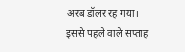अरब डॉलर रह गया। इससे पहले वाले सप्ताह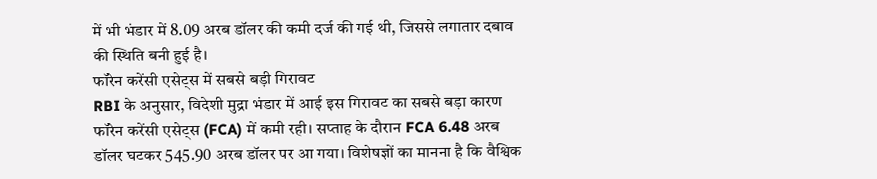में भी भंडार में 8.09 अरब डॉलर की कमी दर्ज की गई थी, जिससे लगातार दबाव की स्थिति बनी हुई है।
फॉरेन करेंसी एसेट्स में सबसे बड़ी गिरावट
RBI के अनुसार, विदेशी मुद्रा भंडार में आई इस गिरावट का सबसे बड़ा कारण फॉरेन करेंसी एसेट्स (FCA) में कमी रही। सप्ताह के दौरान FCA 6.48 अरब डॉलर घटकर 545.90 अरब डॉलर पर आ गया। विशेषज्ञों का मानना है कि वैश्विक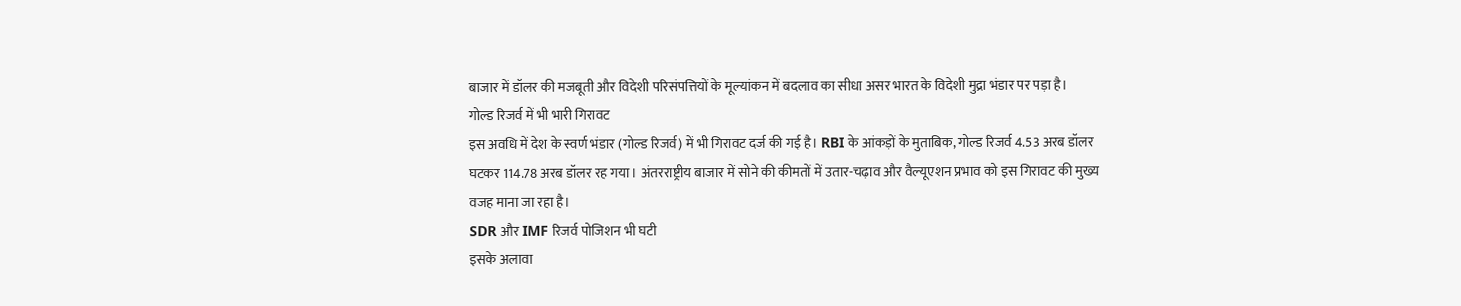बाजार में डॉलर की मजबूती और विदेशी परिसंपत्तियों के मूल्यांकन में बदलाव का सीधा असर भारत के विदेशी मुद्रा भंडार पर पड़ा है।
गोल्ड रिजर्व में भी भारी गिरावट
इस अवधि में देश के स्वर्ण भंडार (गोल्ड रिजर्व) में भी गिरावट दर्ज की गई है। RBI के आंकड़ों के मुताबिक, गोल्ड रिजर्व 4.53 अरब डॉलर घटकर 114.78 अरब डॉलर रह गया। अंतरराष्ट्रीय बाजार में सोने की कीमतों में उतार-चढ़ाव और वैल्यूएशन प्रभाव को इस गिरावट की मुख्य वजह माना जा रहा है।
SDR और IMF रिजर्व पोजिशन भी घटी
इसके अलावा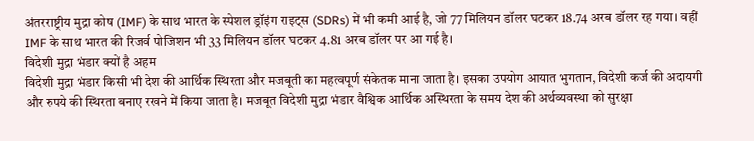अंतरराष्ट्रीय मुद्रा कोष (IMF) के साथ भारत के स्पेशल ड्रॉइंग राइट्स (SDRs) में भी कमी आई है, जो 77 मिलियन डॉलर घटकर 18.74 अरब डॉलर रह गया। वहीं IMF के साथ भारत की रिजर्व पोजिशन भी 33 मिलियन डॉलर घटकर 4.81 अरब डॉलर पर आ गई है।
विदेशी मुद्रा भंडार क्यों है अहम
विदेशी मुद्रा भंडार किसी भी देश की आर्थिक स्थिरता और मजबूती का महत्वपूर्ण संकेतक माना जाता है। इसका उपयोग आयात भुगतान, विदेशी कर्ज की अदायगी और रुपये की स्थिरता बनाए रखने में किया जाता है। मजबूत विदेशी मुद्रा भंडार वैश्विक आर्थिक अस्थिरता के समय देश की अर्थव्यवस्था को सुरक्षा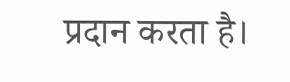प्रदान करता है।